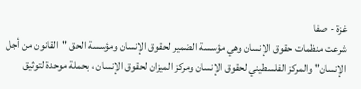غزة - صفا
شرعت منظمات حقوق الإنسان وهي مؤسسة الضمير لحقوق الإنسان ومؤسسة الحق "القانون من أجل الإنسان" والمركز الفلسطيني لحقوق الإنسان ومركز الميزان لحقوق الإنسان ، بحملة موحدة لتوثيق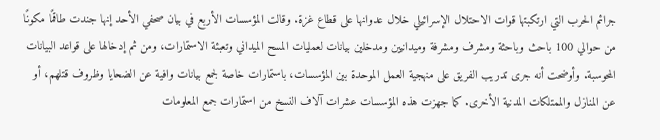جرائم الحرب التي ارتكبتها قوات الاحتلال الإسرائيلي خلال عدوانها على قطاع غزة. وقالت المؤسسات الأربع في بيان صحفي الأحد إنها جندت طاقمًا مكونًا من حوالي 100 باحث وباحثة ومشرف ومشرفة وميدانيين ومدخلين بيانات لعمليات المسح الميداني وتعبئة الاستمارات، ومن ثم إدخالها على قواعد البيانات المحوسبة. وأوضحت أنه جرى تدريب الفريق على منهجية العمل الموحدة بين المؤسسات، باستمارات خاصة لجمع بيانات وافية عن الضحايا وظروف قتلهم، أو عن المنازل والممتلكات المدنية الأخرى. كما جهزت هذه المؤسسات عشرات آلاف النسخ من استمارات جمع المعلومات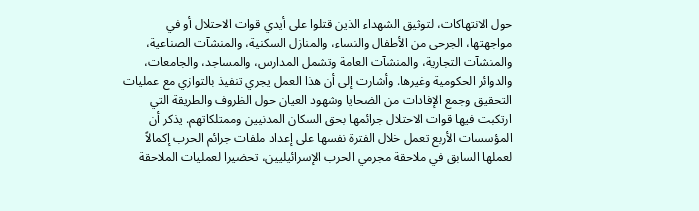حول الانتهاكات، لتوثيق الشهداء الذين قتلوا على أيدي قوات الاحتلال أو في مواجهتها، الجرحى من الأطفال والنساء، والمنازل السكنية، والمنشآت الصناعية، والمنشآت التجارية، والمنشآت العامة وتشمل المدارس، والمساجد، والجامعات، والدوائر الحكومية وغيرها. وأشارت إلى أن هذا العمل يجري تنفيذ بالتوازي مع عمليات التحقيق وجمع الإفادات من الضحايا وشهود العيان حول الظروف والطريقة التي ارتكبت فيها قوات الاحتلال جرائمها بحق السكان المدنيين وممتلكاتهم. يذكر أن المؤسسات الأربع تعمل خلال الفترة نفسها على إعداد ملفات جرائم الحرب إكمالاً لعملها السابق في ملاحقة مجرمي الحرب الإسرائيليين، تحضيرا لعمليات الملاحقة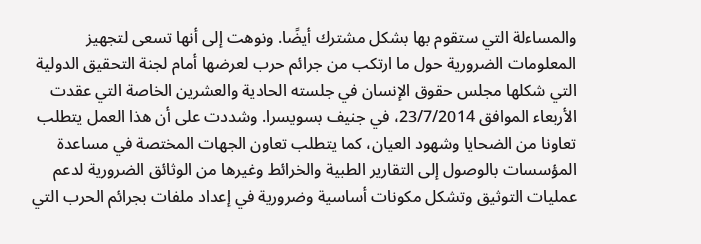والمساءلة التي ستقوم بها بشكل مشترك أيضًا. ونوهت إلى أنها تسعى لتجهيز المعلومات الضرورية حول ما ارتكب من جرائم حرب لعرضها أمام لجنة التحقيق الدولية التي شكلها مجلس حقوق الإنسان في جلسته الحادية والعشرين الخاصة التي عقدت الأربعاء الموافق 23/7/2014، في جنيف بسويسرا. وشددت على أن هذا العمل يتطلب تعاونا من الضحايا وشهود العيان، كما يتطلب تعاون الجهات المختصة في مساعدة المؤسسات بالوصول إلى التقارير الطبية والخرائط وغيرها من الوثائق الضرورية لدعم عمليات التوثيق وتشكل مكونات أساسية وضرورية في إعداد ملفات بجرائم الحرب التي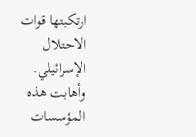ارتكبتها قوات الاحتلال الإسرائيلي. وأهابت هذه المؤسسات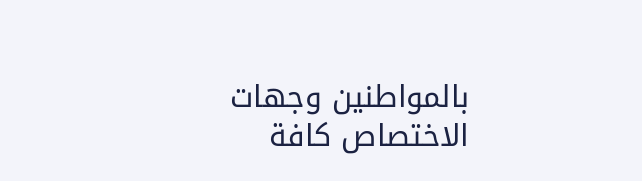بالمواطنين وجهات الاختصاص كافة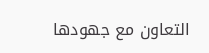التعاون مع جهودها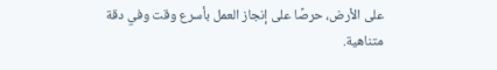على الأرض، حرصًا على إنجاز العمل بأسرع وقت وفي دقة متناهية.